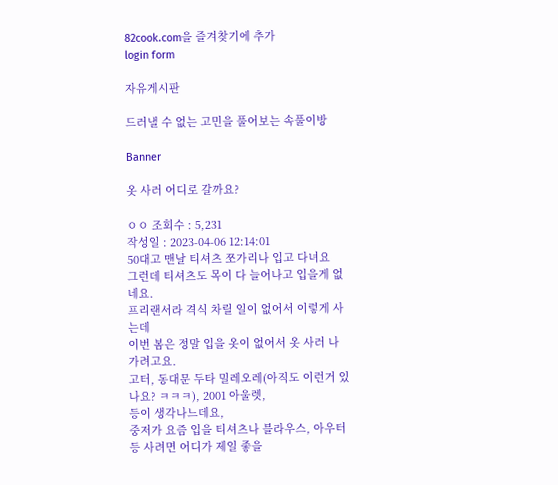82cook.com을 즐겨찾기에 추가
login form

자유게시판

드러낼 수 없는 고민을 풀어보는 속풀이방

Banner

옷 사러 어디로 갈까요?

ㅇㅇ 조회수 : 5,231
작성일 : 2023-04-06 12:14:01
50대고 맨날 티셔츠 쪼가리나 입고 다녀요
그런데 티셔츠도 목이 다 늘어나고 입을게 없네요.
프리랜서라 격식 차릴 일이 없어서 이렇게 사는데
이번 봄은 정말 입을 옷이 없어서 옷 사러 나가려고요.
고터, 동대문 두타 밀레오레(아직도 이런거 있나요? ㅋㅋㅋ), 2001 아울렛,
등이 생각나느데요,
중저가 요즘 입을 티셔츠나 블라우스, 아우터 등 사려면 어디가 제일 좋을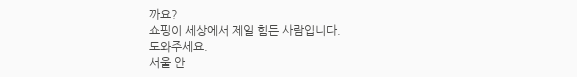까요?
쇼핑이 세상에서 제일 힘든 사람입니다.
도와주세요.
서울 안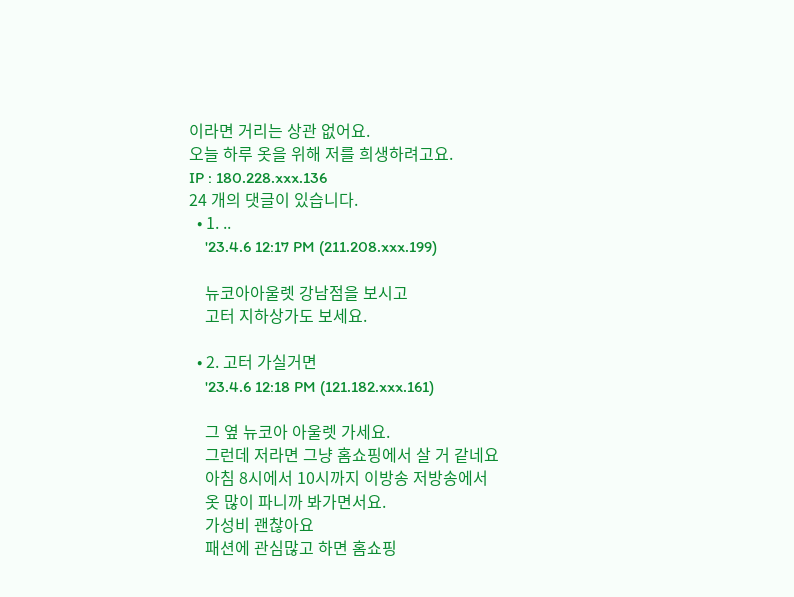이라면 거리는 상관 없어요.
오늘 하루 옷을 위해 저를 희생하려고요.
IP : 180.228.xxx.136
24 개의 댓글이 있습니다.
  • 1. ..
    '23.4.6 12:17 PM (211.208.xxx.199)

    뉴코아아울렛 강남점을 보시고
    고터 지하상가도 보세요.

  • 2. 고터 가실거면
    '23.4.6 12:18 PM (121.182.xxx.161)

    그 옆 뉴코아 아울렛 가세요.
    그런데 저라면 그냥 홈쇼핑에서 살 거 같네요
    아침 8시에서 10시까지 이방송 저방송에서
    옷 많이 파니까 봐가면서요.
    가성비 괜찮아요
    패션에 관심많고 하면 홈쇼핑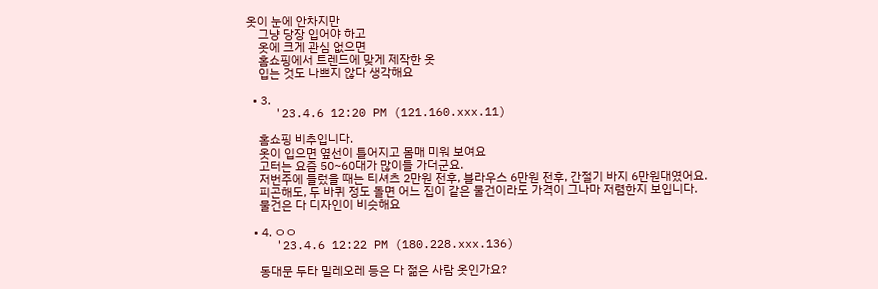옷이 눈에 안차지만
    그냥 당장 입어야 하고
    옷에 크게 관심 없으면
    홈쇼핑에서 트렌드에 맞게 제작한 옷
    입는 것도 나쁘지 않다 생각해요

  • 3.
    '23.4.6 12:20 PM (121.160.xxx.11)

    홈쇼핑 비추입니다.
    옷이 입으면 옆선이 틀어지고 몸매 미워 보여요
    고터는 요즘 50~60대가 많이들 가더군요.
    저번주에 들렀을 때는 티셔츠 2만원 전후, 블라우스 6만원 전후, 간절기 바지 6만원대였어요.
    피곤해도, 두 바퀴 정도 돌면 어느 집이 같은 물건이라도 가격이 그나마 저렴한지 보입니다.
    물건은 다 디자인이 비슷해요

  • 4. ㅇㅇ
    '23.4.6 12:22 PM (180.228.xxx.136)

    동대문 두타 밀레오레 등은 다 젊은 사람 옷인가요?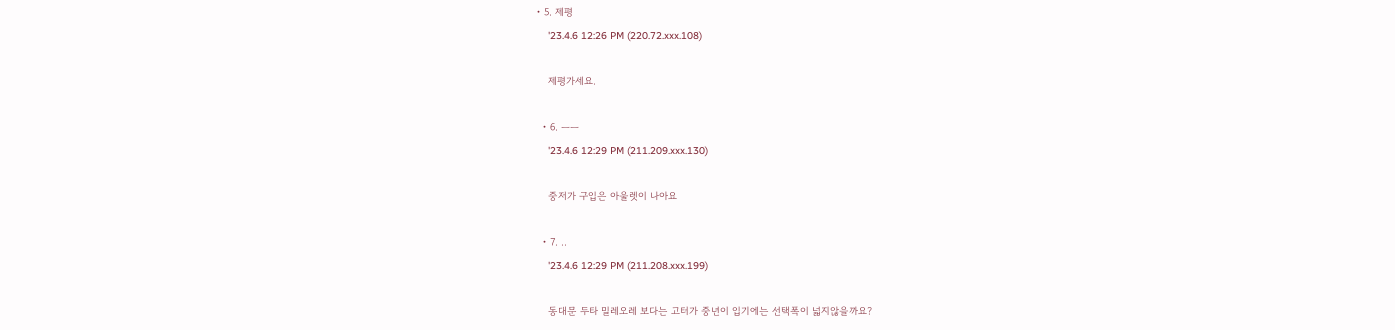• 5. 제평
    '23.4.6 12:26 PM (220.72.xxx.108)

    제평가세요.

  • 6. ㅡㅡ
    '23.4.6 12:29 PM (211.209.xxx.130)

    중저가 구입은 아울렛이 나아요

  • 7. ..
    '23.4.6 12:29 PM (211.208.xxx.199)

    동대문 두타 밀레오레 보다는 고터가 중년이 입기에는 선택폭이 넓지않을까요?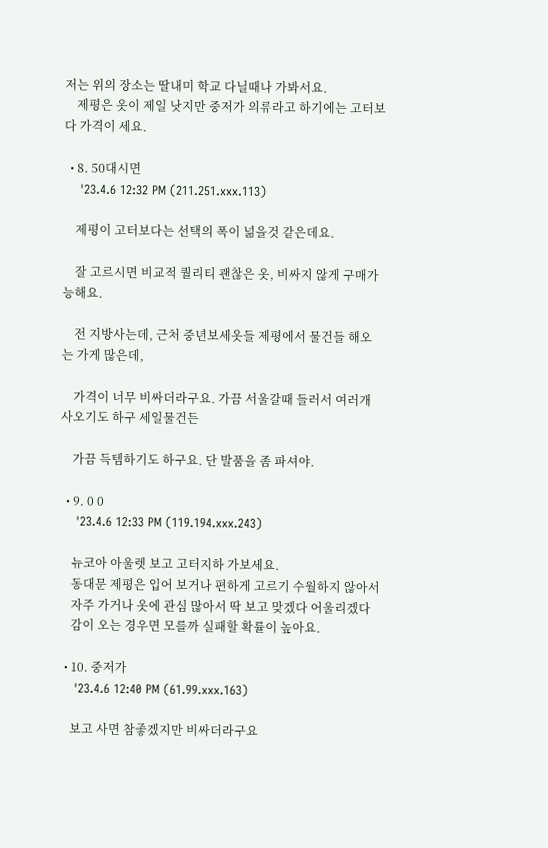저는 위의 장소는 딸내미 학교 다닐때나 가봐서요.
    제평은 옷이 제일 낫지만 중저가 의류라고 하기에는 고터보다 가격이 세요.

  • 8. 50대시면
    '23.4.6 12:32 PM (211.251.xxx.113)

    제평이 고터보다는 선택의 폭이 넒을것 같은데요.

    잘 고르시면 비교적 퀄리티 괜찮은 옷, 비싸지 않게 구매가능해요.

    전 지방사는데, 근처 중년보세옷들 제평에서 물건들 해오는 가게 많은데,

    가격이 너무 비싸더라구요. 가끔 서울갈때 들러서 여러개 사오기도 하구 세일물건든

    가끔 득템하기도 하구요. 단 발품을 좀 파셔야.

  • 9. 0 0
    '23.4.6 12:33 PM (119.194.xxx.243)

    뉴코아 아울렛 보고 고터지하 가보세요.
    동대문 제평은 입어 보거나 편하게 고르기 수월하지 않아서
    자주 가거나 옷에 관심 많아서 딱 보고 맞겠다 어울리겠다
    감이 오는 경우면 모를까 실패할 확률이 높아요.

  • 10. 중저가
    '23.4.6 12:40 PM (61.99.xxx.163)

    보고 사면 참좋겠지만 비싸더라구요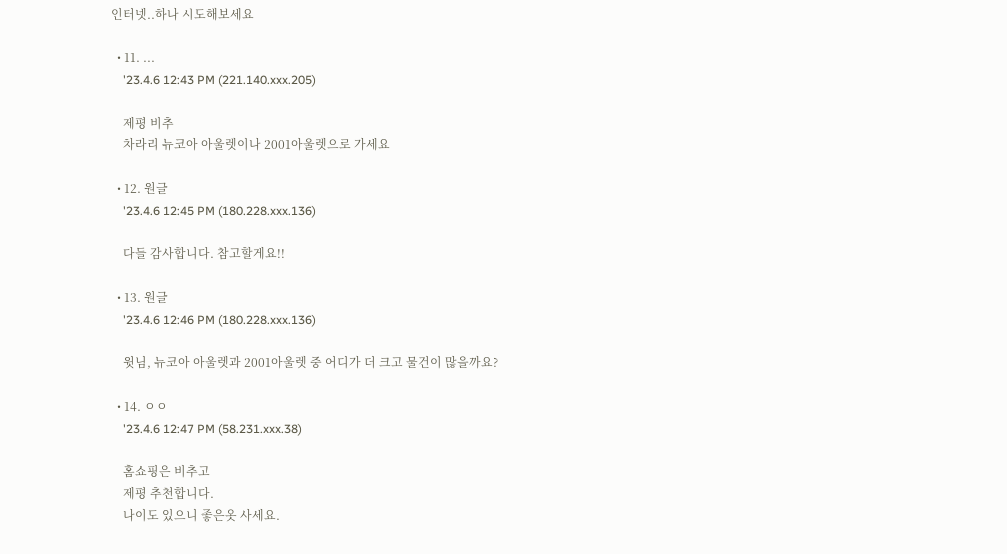인터넷..하나 시도해보세요

  • 11. ...
    '23.4.6 12:43 PM (221.140.xxx.205)

    제평 비추
    차라리 뉴코아 아울렛이나 2001아울렛으로 가세요

  • 12. 원글
    '23.4.6 12:45 PM (180.228.xxx.136)

    다들 감사합니다. 참고할게요!!

  • 13. 원글
    '23.4.6 12:46 PM (180.228.xxx.136)

    윗님, 뉴코아 아울렛과 2001아울렛 중 어디가 더 크고 물건이 많을까요?

  • 14. ㅇㅇ
    '23.4.6 12:47 PM (58.231.xxx.38)

    홈쇼핑은 비추고
    제평 추천합니다.
    나이도 있으니 좋은옷 사세요.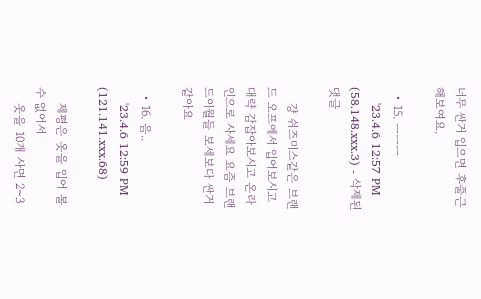너무 싼거 입으면 후줄근해보여요.

  • 15. ㅡㅡㅡ
    '23.4.6 12:57 PM (58.148.xxx.3) - 삭제된댓글

    걍 쉬즈미스같은 브랜드 오프에서 입어보시고 대략 감잡아보시고 온라인으로 사세요 요즘 브랜드이월들 보세보다 싼거같아요

  • 16. 음..
    '23.4.6 12:59 PM (121.141.xxx.68)

    제평은 옷을 입어 볼 수 없어서
    옷을 10개 사면 2~3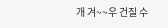개 겨~~우 건질 수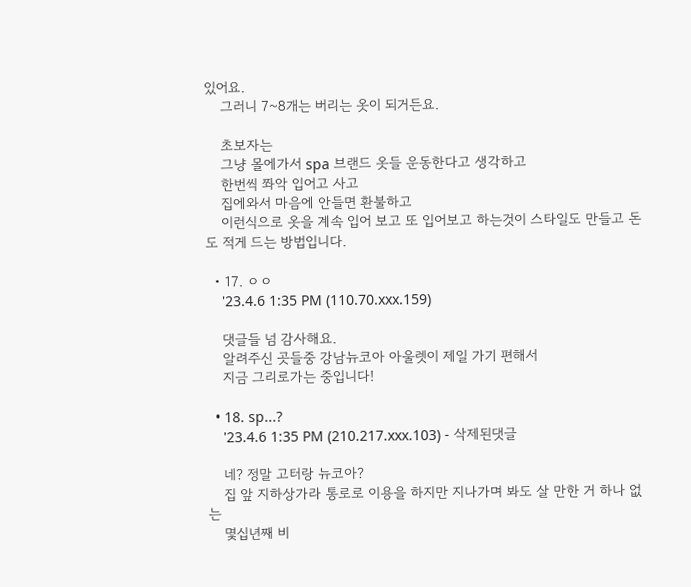있어요.
    그러니 7~8개는 버리는 옷이 되거든요.

    초보자는
    그냥 몰에가서 spa 브랜드 옷들 운동한다고 생각하고
    한번씩 쫘악 입어고 사고
    집에와서 마음에 안들면 환불하고
    이런식으로 옷을 계속 입어 보고 또 입어보고 하는것이 스타일도 만들고 돈도 적게 드는 방법입니다.

  • 17. ㅇㅇ
    '23.4.6 1:35 PM (110.70.xxx.159)

    댓글들 넘 감사해요.
    알려주신 곳들중 강남뉴코아 아울렛이 제일 가기 편해서
    지금 그리로가는 중입니다!

  • 18. sp...?
    '23.4.6 1:35 PM (210.217.xxx.103) - 삭제된댓글

    네? 정말 고터랑 뉴코아?
    집 앞 지하상가라 통로로 이용을 하지만 지나가며 봐도 살 만한 거 하나 없는
    몇십년째 비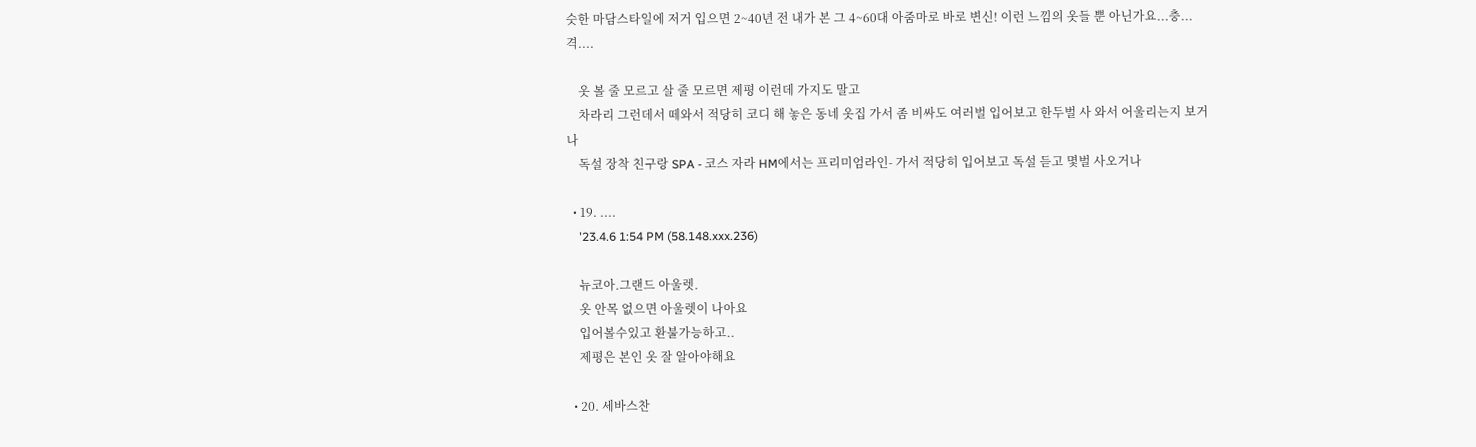슷한 마담스타일에 저거 입으면 2~40년 전 내가 본 그 4~60대 아줌마로 바로 변신! 이런 느낌의 옷들 뿐 아닌가요...충...격....

    옷 볼 줄 모르고 살 줄 모르면 제평 이런데 가지도 말고
    차라리 그런데서 떼와서 적당히 코디 해 놓은 동네 옷집 가서 좀 비싸도 여러벌 입어보고 한두벌 사 와서 어울리는지 보거나
    독설 장착 친구랑 SPA - 코스 자라 HM에서는 프리미엄라인- 가서 적당히 입어보고 독설 듣고 몇벌 사오거나

  • 19. ....
    '23.4.6 1:54 PM (58.148.xxx.236)

    뉴코아.그랜드 아울렛.
    옷 안목 없으면 아울렛이 나아요
    입어볼수있고 환불가능하고..
    제평은 본인 옷 잘 알아야해요

  • 20. 세바스찬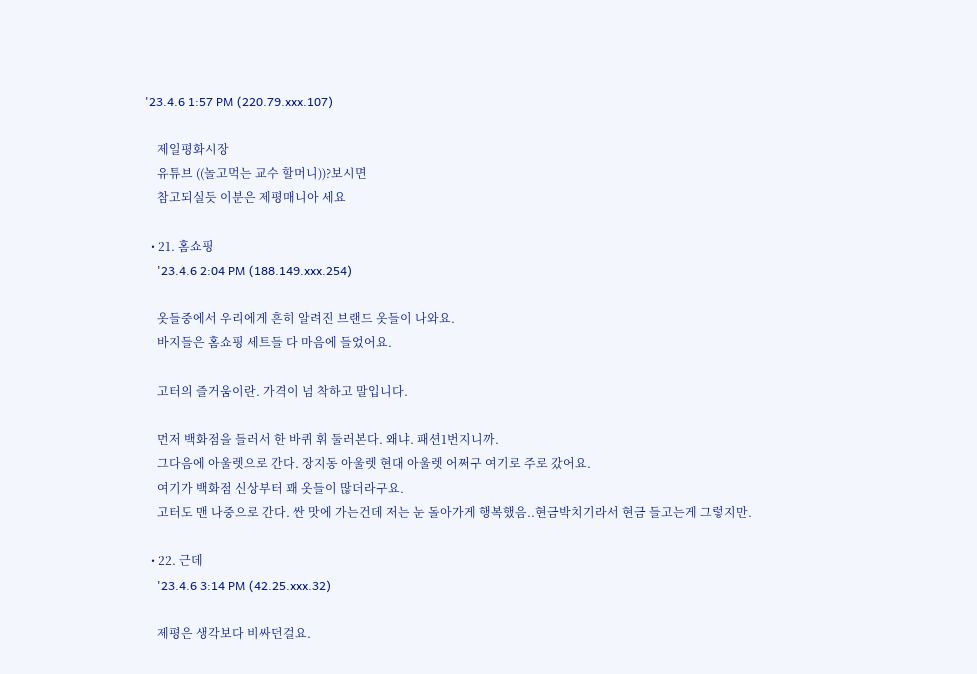'23.4.6 1:57 PM (220.79.xxx.107)

    제일평화시장
    유튜브 ((놀고먹는 교수 할머니))?보시면
    참고되실듯 이분은 제평매니아 세요

  • 21. 홈쇼핑
    '23.4.6 2:04 PM (188.149.xxx.254)

    옷들중에서 우리에게 흔히 알려진 브랜드 옷들이 나와요.
    바지들은 홈쇼핑 세트들 다 마음에 들었어요.

    고터의 즐거움이란. 가격이 넘 착하고 말입니다.

    먼저 백화점을 들러서 한 바퀴 휘 둘러본다. 왜냐. 패션1번지니까.
    그다음에 아울렛으로 간다. 장지동 아울렛 현대 아울렛 어쩌구 여기로 주로 갔어요.
    여기가 백화점 신상부터 꽤 옷들이 많더라구요.
    고터도 맨 나중으로 간다. 싼 맛에 가는건데 저는 눈 돌아가게 행복했음..현금박치기라서 현금 들고는게 그렇지만.

  • 22. 근데
    '23.4.6 3:14 PM (42.25.xxx.32)

    제평은 생각보다 비싸던걸요.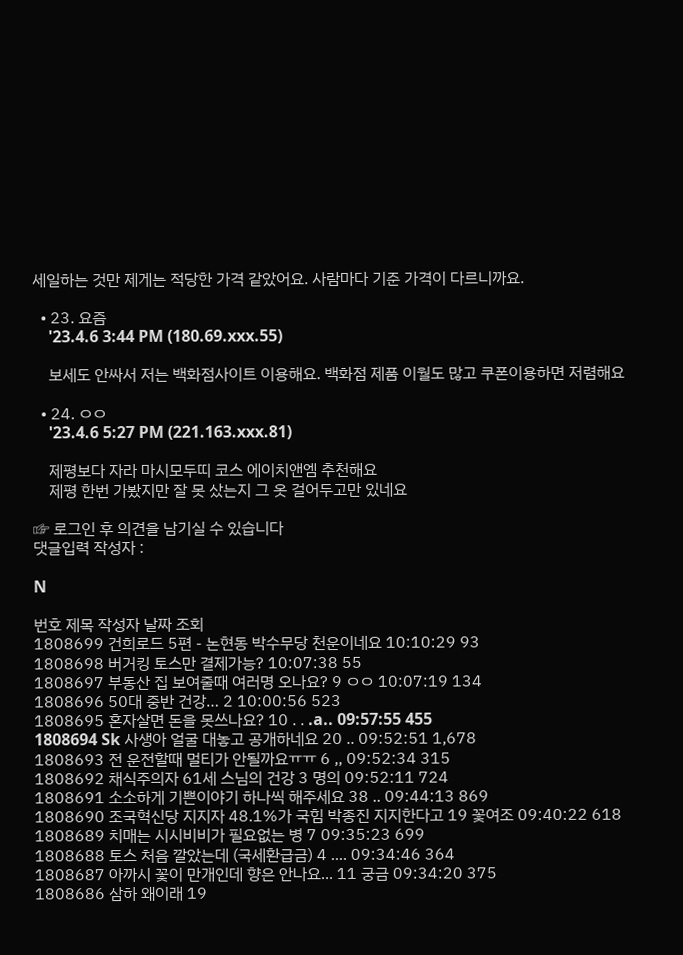세일하는 것만 제게는 적당한 가격 같았어요. 사람마다 기준 가격이 다르니까요.

  • 23. 요즘
    '23.4.6 3:44 PM (180.69.xxx.55)

    보세도 안싸서 저는 백화점사이트 이용해요. 백화점 제품 이월도 많고 쿠폰이용하면 저렴해요

  • 24. ㅇㅇ
    '23.4.6 5:27 PM (221.163.xxx.81)

    제평보다 자라 마시모두띠 코스 에이치앤엠 추천해요
    제평 한번 가봤지만 잘 못 샀는지 그 옷 걸어두고만 있네요

☞ 로그인 후 의견을 남기실 수 있습니다
댓글입력 작성자 :

N

번호 제목 작성자 날짜 조회
1808699 건희로드 5편 - 논현동 박수무당 천운이네요 10:10:29 93
1808698 버거킹 토스만 결제가능? 10:07:38 55
1808697 부동산 집 보여줄때 여러명 오나요? 9 ㅇㅇ 10:07:19 134
1808696 50대 중반 건강… 2 10:00:56 523
1808695 혼자살면 돈을 못쓰나요? 10 . . .a.. 09:57:55 455
1808694 Sk 사생아 얼굴 대놓고 공개하네요 20 .. 09:52:51 1,678
1808693 전 운전할때 멀티가 안될까요ㅠㅠ 6 ,, 09:52:34 315
1808692 채식주의자 61세 스님의 건강 3 명의 09:52:11 724
1808691 소소하게 기쁜이야기 하나씩 해주세요 38 .. 09:44:13 869
1808690 조국혁신당 지지자 48.1%가 국힘 박종진 지지한다고 19 꽃여조 09:40:22 618
1808689 치매는 시시비비가 필요없는 병 7 09:35:23 699
1808688 토스 처음 깔았는데 (국세환급금) 4 .... 09:34:46 364
1808687 아까시 꽃이 만개인데 향은 안나요... 11 궁금 09:34:20 375
1808686 삼하 왜이래 19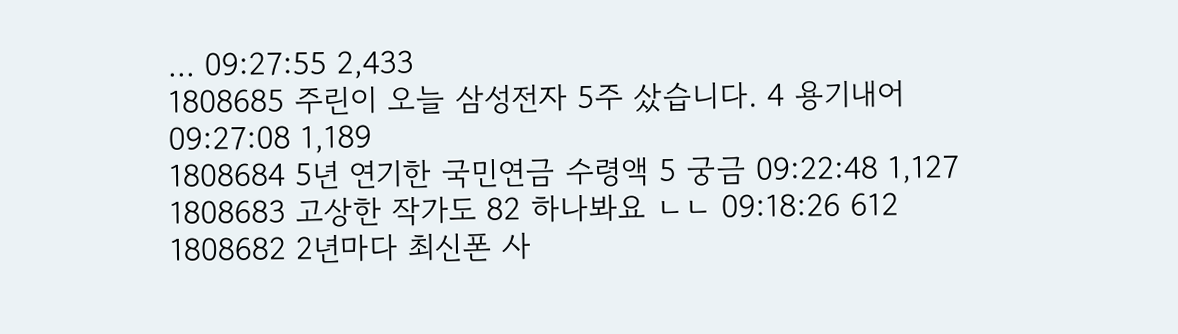... 09:27:55 2,433
1808685 주린이 오늘 삼성전자 5주 샀습니다. 4 용기내어 09:27:08 1,189
1808684 5년 연기한 국민연금 수령액 5 궁금 09:22:48 1,127
1808683 고상한 작가도 82 하나봐요 ㄴㄴ 09:18:26 612
1808682 2년마다 최신폰 사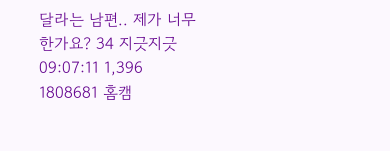달라는 남편.. 제가 너무 한가요? 34 지긋지긋 09:07:11 1,396
1808681 홈캠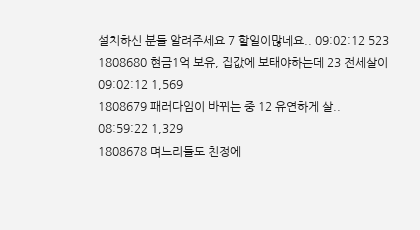설치하신 분들 알려주세요 7 할일이많네요.. 09:02:12 523
1808680 현금1억 보유, 집값에 보태야하는데 23 전세살이 09:02:12 1,569
1808679 패러다임이 바뀌는 중 12 유연하게 살.. 08:59:22 1,329
1808678 며느리들도 친정에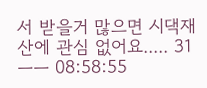서 받을거 많으면 시댁재산에 관심 없어요..... 31 ㅡㅡ 08:58:55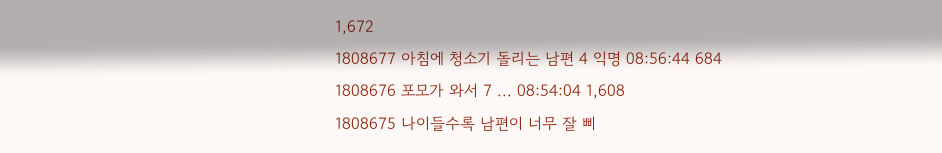1,672
1808677 아침에 청소기 돌리는 남편 4 익명 08:56:44 684
1808676 포모가 와서 7 ... 08:54:04 1,608
1808675 나이들수록 남편이 너무 잘 삐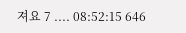져요 7 .... 08:52:15 646